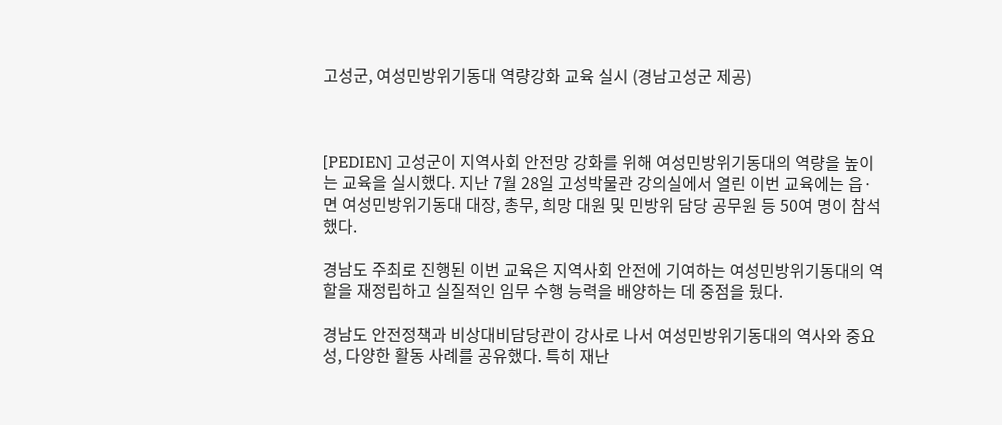고성군, 여성민방위기동대 역량강화 교육 실시 (경남고성군 제공)



[PEDIEN] 고성군이 지역사회 안전망 강화를 위해 여성민방위기동대의 역량을 높이는 교육을 실시했다. 지난 7월 28일 고성박물관 강의실에서 열린 이번 교육에는 읍·면 여성민방위기동대 대장, 총무, 희망 대원 및 민방위 담당 공무원 등 50여 명이 참석했다.

경남도 주최로 진행된 이번 교육은 지역사회 안전에 기여하는 여성민방위기동대의 역할을 재정립하고 실질적인 임무 수행 능력을 배양하는 데 중점을 뒀다.

경남도 안전정책과 비상대비담당관이 강사로 나서 여성민방위기동대의 역사와 중요성, 다양한 활동 사례를 공유했다. 특히 재난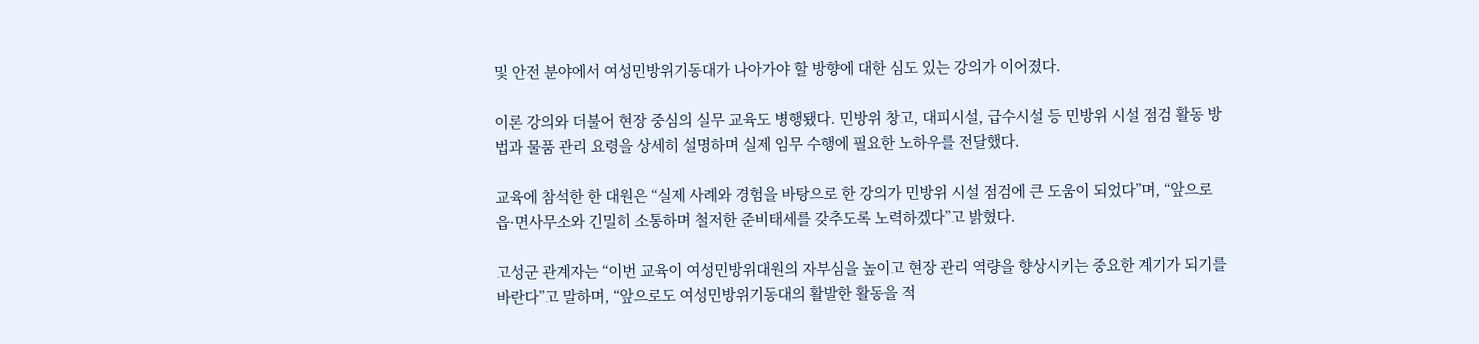및 안전 분야에서 여성민방위기동대가 나아가야 할 방향에 대한 심도 있는 강의가 이어졌다.

이론 강의와 더불어 현장 중심의 실무 교육도 병행됐다. 민방위 창고, 대피시설, 급수시설 등 민방위 시설 점검 활동 방법과 물품 관리 요령을 상세히 설명하며 실제 임무 수행에 필요한 노하우를 전달했다.

교육에 참석한 한 대원은 “실제 사례와 경험을 바탕으로 한 강의가 민방위 시설 점검에 큰 도움이 되었다”며, “앞으로 읍·면사무소와 긴밀히 소통하며 철저한 준비태세를 갖추도록 노력하겠다”고 밝혔다.

고성군 관계자는 “이번 교육이 여성민방위대원의 자부심을 높이고 현장 관리 역량을 향상시키는 중요한 계기가 되기를 바란다”고 말하며, “앞으로도 여성민방위기동대의 활발한 활동을 적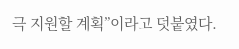극 지원할 계획”이라고 덧붙였다.